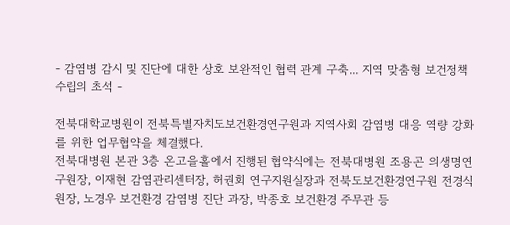- 감염병 감시 및 진단에 대한 상호 보완적인 협력 관계 구축... 지역 맞춤형 보건정책 수립의 초석 -

전북대학교병원이 전북특별자치도보건환경연구원과 지역사회 감염병 대응 역량 강화를 위한 업무협약을 체결했다.
전북대병원 본관 3층 온고을홀에서 진행된 협약식에는 전북대병원 조용곤 의생명연구원장, 이재현 감염관리센터장, 허권회 연구지원실장과 전북도보건환경연구원 전경식 원장, 노경우 보건환경 감염병 진단 과장, 박종호 보건환경 주무관 등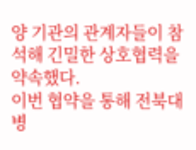양 기관의 관계자들이 참석해 긴밀한 상호협력을 약속했다.
이번 협약을 통해 전북대병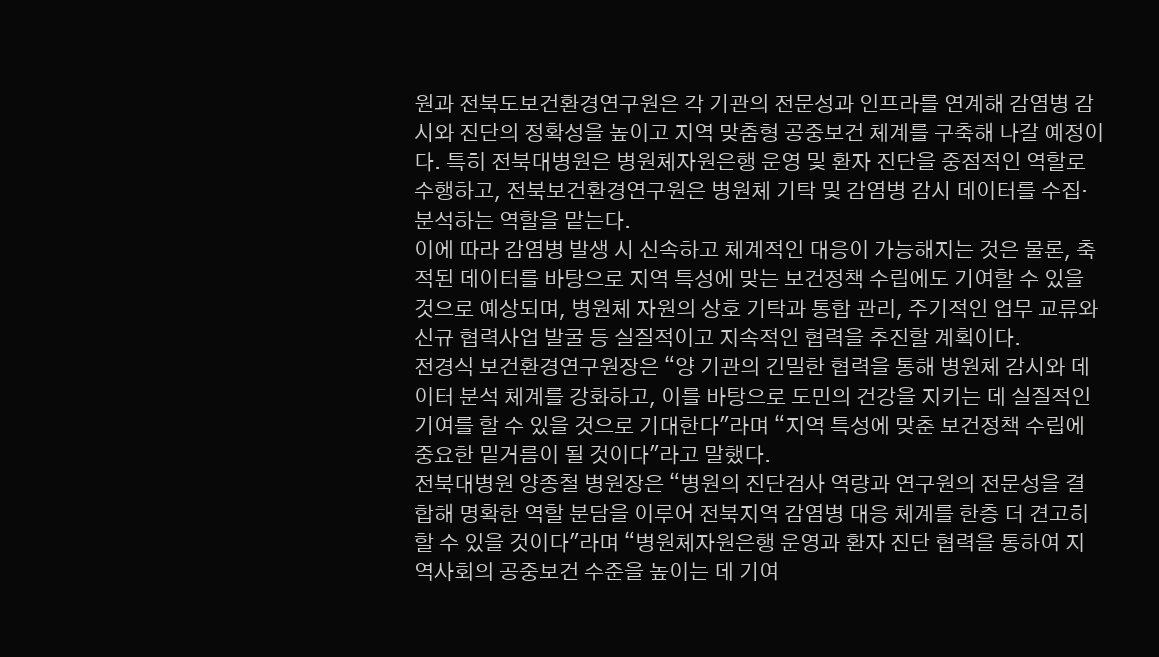원과 전북도보건환경연구원은 각 기관의 전문성과 인프라를 연계해 감염병 감시와 진단의 정확성을 높이고 지역 맞춤형 공중보건 체계를 구축해 나갈 예정이다. 특히 전북대병원은 병원체자원은행 운영 및 환자 진단을 중점적인 역할로 수행하고, 전북보건환경연구원은 병원체 기탁 및 감염병 감시 데이터를 수집·분석하는 역할을 맡는다.
이에 따라 감염병 발생 시 신속하고 체계적인 대응이 가능해지는 것은 물론, 축적된 데이터를 바탕으로 지역 특성에 맞는 보건정책 수립에도 기여할 수 있을 것으로 예상되며, 병원체 자원의 상호 기탁과 통합 관리, 주기적인 업무 교류와 신규 협력사업 발굴 등 실질적이고 지속적인 협력을 추진할 계획이다.
전경식 보건환경연구원장은 “양 기관의 긴밀한 협력을 통해 병원체 감시와 데이터 분석 체계를 강화하고, 이를 바탕으로 도민의 건강을 지키는 데 실질적인 기여를 할 수 있을 것으로 기대한다"라며 “지역 특성에 맞춘 보건정책 수립에 중요한 밑거름이 될 것이다"라고 말했다.
전북대병원 양종철 병원장은 “병원의 진단검사 역량과 연구원의 전문성을 결합해 명확한 역할 분담을 이루어 전북지역 감염병 대응 체계를 한층 더 견고히 할 수 있을 것이다"라며 “병원체자원은행 운영과 환자 진단 협력을 통하여 지역사회의 공중보건 수준을 높이는 데 기여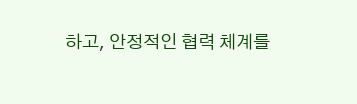하고, 안정적인 협력 체계를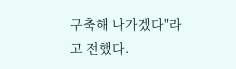구축해 나가겠다"라고 전했다.